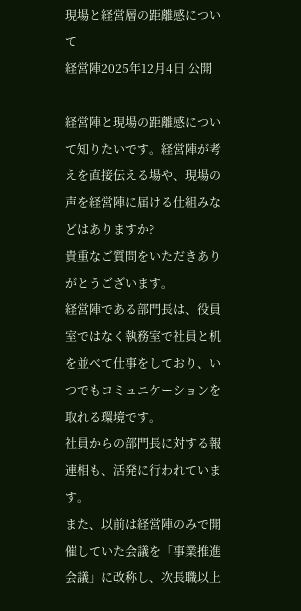現場と経営層の距離感について
経営陣2025年12月4日 公開

経営陣と現場の距離感について知りたいです。経営陣が考えを直接伝える場や、現場の声を経営陣に届ける仕組みなどはありますか?
貴重なご質問をいただきありがとうございます。
経営陣である部門長は、役員室ではなく執務室で社員と机を並べて仕事をしており、いつでもコミュニケーションを取れる環境です。
社員からの部門長に対する報連相も、活発に行われています。
また、以前は経営陣のみで開催していた会議を「事業推進会議」に改称し、次長職以上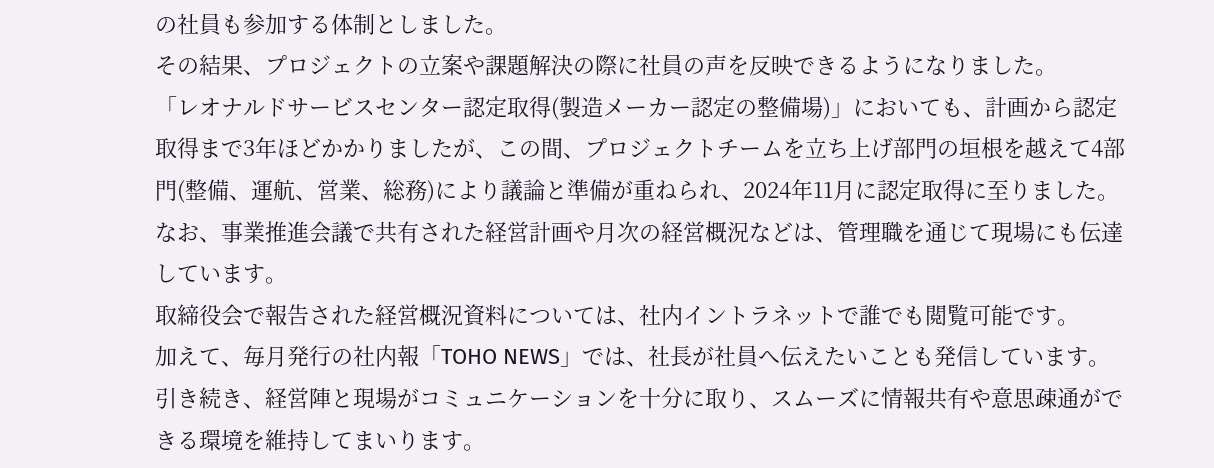の社員も参加する体制としました。
その結果、プロジェクトの立案や課題解決の際に社員の声を反映できるようになりました。
「レオナルドサービスセンター認定取得(製造メーカー認定の整備場)」においても、計画から認定取得まで3年ほどかかりましたが、この間、プロジェクトチームを立ち上げ部門の垣根を越えて4部門(整備、運航、営業、総務)により議論と準備が重ねられ、2024年11月に認定取得に至りました。
なお、事業推進会議で共有された経営計画や月次の経営概況などは、管理職を通じて現場にも伝達しています。
取締役会で報告された経営概況資料については、社内イントラネットで誰でも閲覧可能です。
加えて、毎月発行の社内報「TOHO NEWS」では、社長が社員へ伝えたいことも発信しています。
引き続き、経営陣と現場がコミュニケーションを十分に取り、スムーズに情報共有や意思疎通ができる環境を維持してまいります。